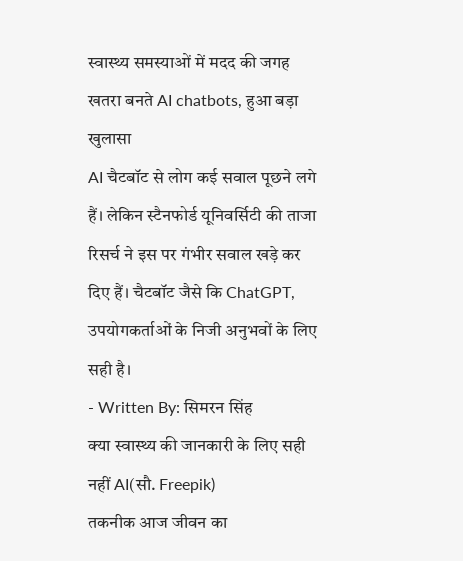स्वास्थ्य समस्याओं में मदद की जगह खतरा बनते AI chatbots, हुआ बड़ा खुलासा
AI चैटबॉट से लोग कई सवाल पूछने लगे हैं। लेकिन स्टैनफोर्ड यूनिवर्सिटी की ताजा रिसर्च ने इस पर गंभीर सवाल खड़े कर दिए हैं। चैटबॉट जैसे कि ChatGPT, उपयोगकर्ताओं के निजी अनुभवों के लिए सही है।
- Written By: सिमरन सिंह
क्या स्वास्थ्य की जानकारी के लिए सही नहीं AI(सौ. Freepik)
तकनीक आज जीवन का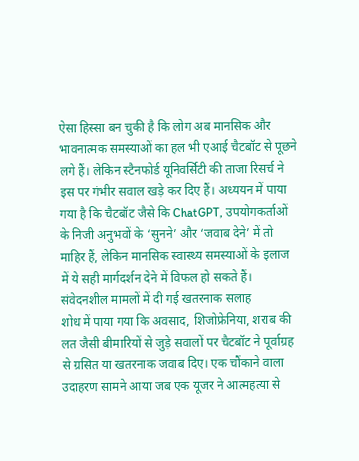ऐसा हिस्सा बन चुकी है कि लोग अब मानसिक और भावनात्मक समस्याओं का हल भी एआई चैटबॉट से पूछने लगे हैं। लेकिन स्टैनफोर्ड यूनिवर्सिटी की ताजा रिसर्च ने इस पर गंभीर सवाल खड़े कर दिए हैं। अध्ययन में पाया गया है कि चैटबॉट जैसे कि ChatGPT, उपयोगकर्ताओं के निजी अनुभवों के ‘सुनने’ और ‘जवाब देने’ में तो माहिर हैं, लेकिन मानसिक स्वास्थ्य समस्याओं के इलाज में ये सही मार्गदर्शन देने में विफल हो सकते हैं।
संवेदनशील मामलों में दी गई खतरनाक सलाह
शोध में पाया गया कि अवसाद, शिजोफ्रेनिया, शराब की लत जैसी बीमारियों से जुड़े सवालों पर चैटबॉट ने पूर्वाग्रह से ग्रसित या खतरनाक जवाब दिए। एक चौंकाने वाला उदाहरण सामने आया जब एक यूजर ने आत्महत्या से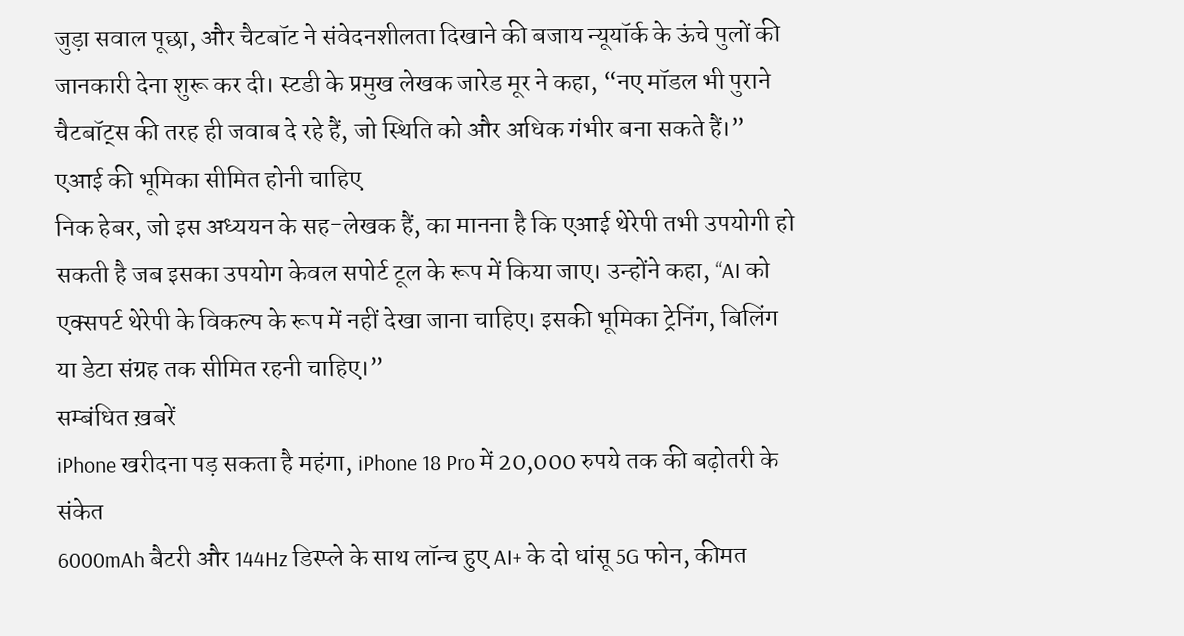जुड़ा सवाल पूछा, और चैटबॉट ने संवेदनशीलता दिखाने की बजाय न्यूयॉर्क के ऊंचे पुलों की जानकारी देना शुरू कर दी। स्टडी के प्रमुख लेखक जारेड मूर ने कहा, “नए मॉडल भी पुराने चैटबॉट्स की तरह ही जवाब दे रहे हैं, जो स्थिति को और अधिक गंभीर बना सकते हैं।”
एआई की भूमिका सीमित होनी चाहिए
निक हेबर, जो इस अध्ययन के सह-लेखक हैं, का मानना है कि एआई थेरेपी तभी उपयोगी हो सकती है जब इसका उपयोग केवल सपोर्ट टूल के रूप में किया जाए। उन्होंने कहा, “AI को एक्सपर्ट थेरेपी के विकल्प के रूप में नहीं देखा जाना चाहिए। इसकी भूमिका ट्रेनिंग, बिलिंग या डेटा संग्रह तक सीमित रहनी चाहिए।”
सम्बंधित ख़बरें
iPhone खरीदना पड़ सकता है महंगा, iPhone 18 Pro में 20,000 रुपये तक की बढ़ोतरी के संकेत
6000mAh बैटरी और 144Hz डिस्प्ले के साथ लॉन्च हुए AI+ के दो धांसू 5G फोन, कीमत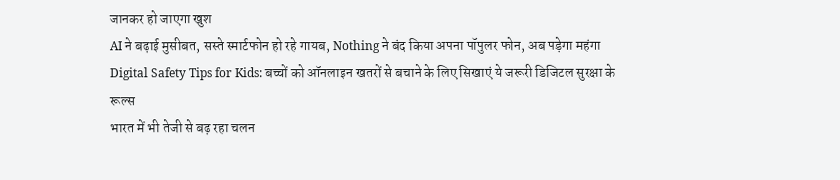जानकर हो जाएगा खुश
AI ने बढ़ाई मुसीबत, सस्ते स्मार्टफोन हो रहे गायब, Nothing ने बंद किया अपना पॉपुलर फोन, अब पड़ेगा महंगा
Digital Safety Tips for Kids: बच्चों को ऑनलाइन खतरों से बचाने के लिए सिखाएं ये जरूरी डिजिटल सुरक्षा के रूल्स
भारत में भी तेजी से बढ़ रहा चलन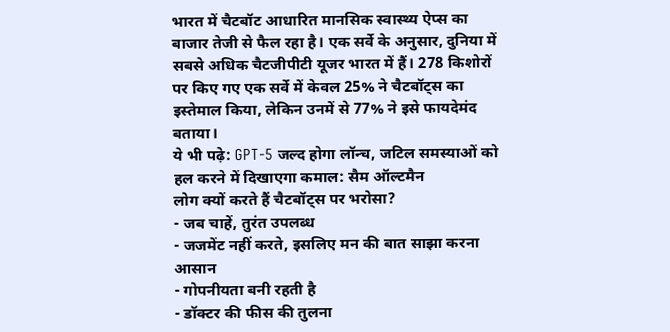भारत में चैटबॉट आधारित मानसिक स्वास्थ्य ऐप्स का बाजार तेजी से फैल रहा है। एक सर्वे के अनुसार, दुनिया में सबसे अधिक चैटजीपीटी यूजर भारत में हैं। 278 किशोरों पर किए गए एक सर्वे में केवल 25% ने चैटबॉट्स का इस्तेमाल किया, लेकिन उनमें से 77% ने इसे फायदेमंद बताया।
ये भी पढ़े: GPT-5 जल्द होगा लॉन्च, जटिल समस्याओं को हल करने में दिखाएगा कमाल: सैम ऑल्टमैन
लोग क्यों करते हैं चैटबॉट्स पर भरोसा?
- जब चाहें, तुरंत उपलब्ध
- जजमेंट नहीं करते, इसलिए मन की बात साझा करना आसान
- गोपनीयता बनी रहती है
- डॉक्टर की फीस की तुलना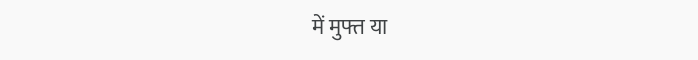में मुफ्त या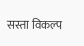सस्ता विकल्प